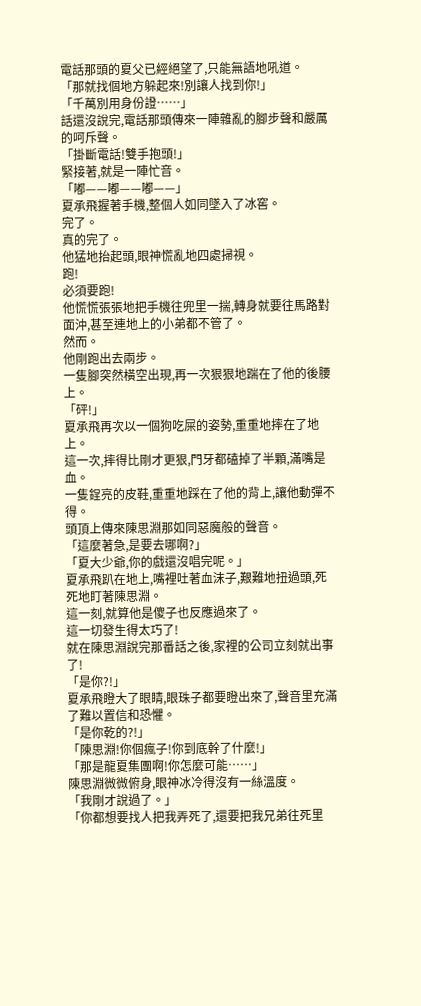電話那頭的夏父已經絕望了,只能無語地吼道。
「那就找個地方躲起來!別讓人找到你!」
「千萬別用身份證……」
話還沒說完,電話那頭傳來一陣雜亂的腳步聲和嚴厲的呵斥聲。
「掛斷電話!雙手抱頭!」
緊接著,就是一陣忙音。
「嘟——嘟——嘟——」
夏承飛握著手機,整個人如同墜入了冰窖。
完了。
真的完了。
他猛地抬起頭,眼神慌亂地四處掃視。
跑!
必須要跑!
他慌慌張張地把手機往兜里一揣,轉身就要往馬路對面沖,甚至連地上的小弟都不管了。
然而。
他剛跑出去兩步。
一隻腳突然橫空出現,再一次狠狠地踹在了他的後腰上。
「砰!」
夏承飛再次以一個狗吃屎的姿勢,重重地摔在了地上。
這一次,摔得比剛才更狠,門牙都磕掉了半顆,滿嘴是血。
一隻鋥亮的皮鞋,重重地踩在了他的背上,讓他動彈不得。
頭頂上傳來陳思淵那如同惡魔般的聲音。
「這麼著急,是要去哪啊?」
「夏大少爺,你的戲還沒唱完呢。」
夏承飛趴在地上,嘴裡吐著血沫子,艱難地扭過頭,死死地盯著陳思淵。
這一刻,就算他是傻子也反應過來了。
這一切發生得太巧了!
就在陳思淵說完那番話之後,家裡的公司立刻就出事了!
「是你?!」
夏承飛瞪大了眼睛,眼珠子都要瞪出來了,聲音里充滿了難以置信和恐懼。
「是你乾的?!」
「陳思淵!你個瘋子!你到底幹了什麼!」
「那是龍夏集團啊!你怎麼可能……」
陳思淵微微俯身,眼神冰冷得沒有一絲溫度。
「我剛才說過了。」
「你都想要找人把我弄死了,還要把我兄弟往死里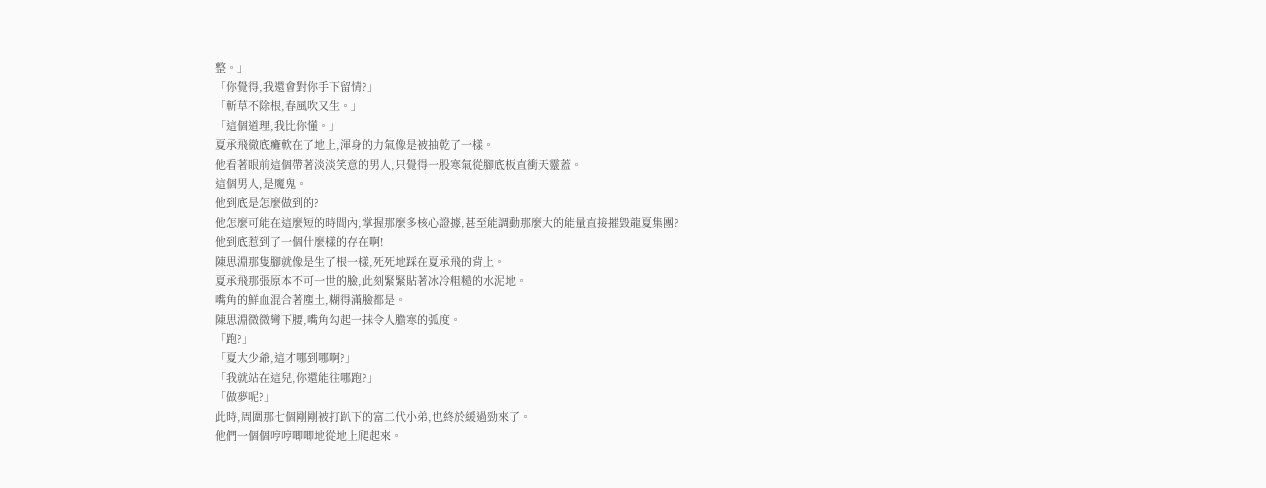整。」
「你覺得,我還會對你手下留情?」
「斬草不除根,春風吹又生。」
「這個道理,我比你懂。」
夏承飛徹底癱軟在了地上,渾身的力氣像是被抽乾了一樣。
他看著眼前這個帶著淡淡笑意的男人,只覺得一股寒氣從腳底板直衝天靈蓋。
這個男人,是魔鬼。
他到底是怎麼做到的?
他怎麼可能在這麼短的時間內,掌握那麼多核心證據,甚至能調動那麼大的能量直接摧毀龍夏集團?
他到底惹到了一個什麼樣的存在啊!
陳思淵那隻腳就像是生了根一樣,死死地踩在夏承飛的背上。
夏承飛那張原本不可一世的臉,此刻緊緊貼著冰冷粗糙的水泥地。
嘴角的鮮血混合著塵土,糊得滿臉都是。
陳思淵微微彎下腰,嘴角勾起一抹令人膽寒的弧度。
「跑?」
「夏大少爺,這才哪到哪啊?」
「我就站在這兒,你還能往哪跑?」
「做夢呢?」
此時,周圍那七個剛剛被打趴下的富二代小弟,也終於緩過勁來了。
他們一個個哼哼唧唧地從地上爬起來。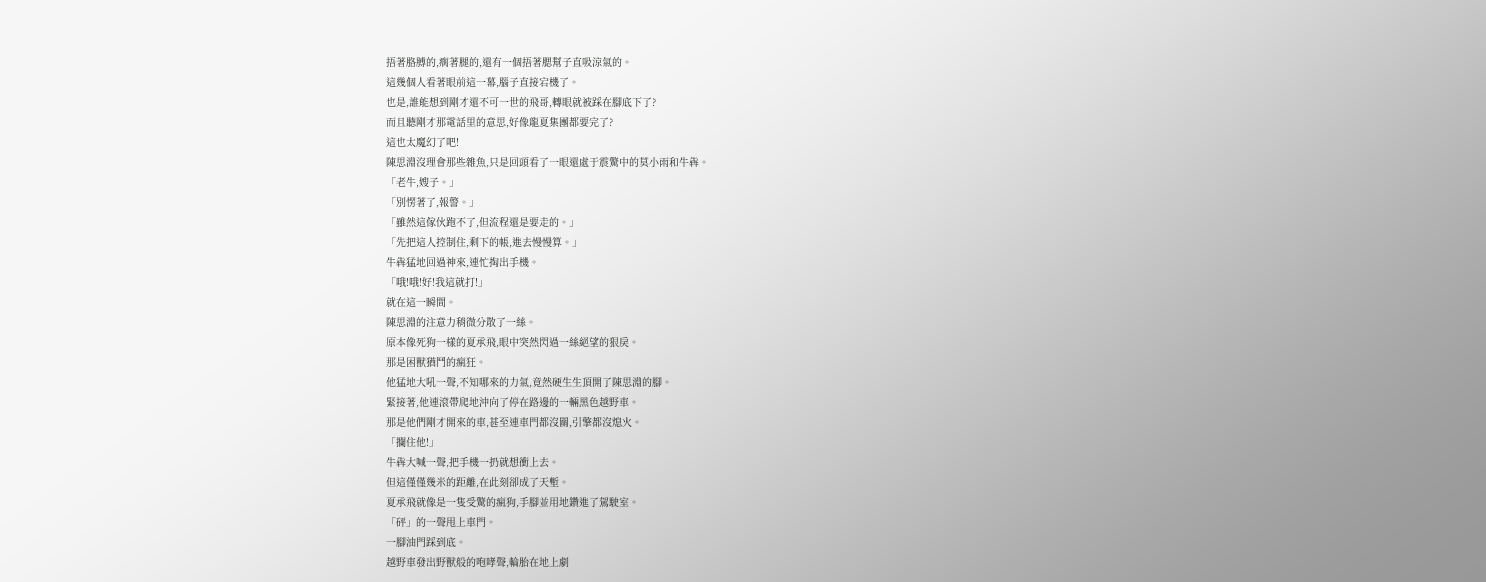捂著胳膊的,瘸著腿的,還有一個捂著腮幫子直吸涼氣的。
這幾個人看著眼前這一幕,腦子直接宕機了。
也是,誰能想到剛才還不可一世的飛哥,轉眼就被踩在腳底下了?
而且聽剛才那電話里的意思,好像龍夏集團都要完了?
這也太魔幻了吧!
陳思淵沒理會那些雜魚,只是回頭看了一眼還處于震驚中的莫小雨和牛犇。
「老牛,嫂子。」
「別愣著了,報警。」
「雖然這傢伙跑不了,但流程還是要走的。」
「先把這人控制住,剩下的帳,進去慢慢算。」
牛犇猛地回過神來,連忙掏出手機。
「哦!哦!好!我這就打!」
就在這一瞬間。
陳思淵的注意力稍微分散了一絲。
原本像死狗一樣的夏承飛,眼中突然閃過一絲絕望的狠戾。
那是困獸猶鬥的瘋狂。
他猛地大吼一聲,不知哪來的力氣,竟然硬生生頂開了陳思淵的腳。
緊接著,他連滾帶爬地沖向了停在路邊的一輛黑色越野車。
那是他們剛才開來的車,甚至連車門都沒關,引擎都沒熄火。
「攔住他!」
牛犇大喊一聲,把手機一扔就想衝上去。
但這僅僅幾米的距離,在此刻卻成了天塹。
夏承飛就像是一隻受驚的瘋狗,手腳並用地鑽進了駕駛室。
「砰」的一聲甩上車門。
一腳油門踩到底。
越野車發出野獸般的咆哮聲,輪胎在地上劇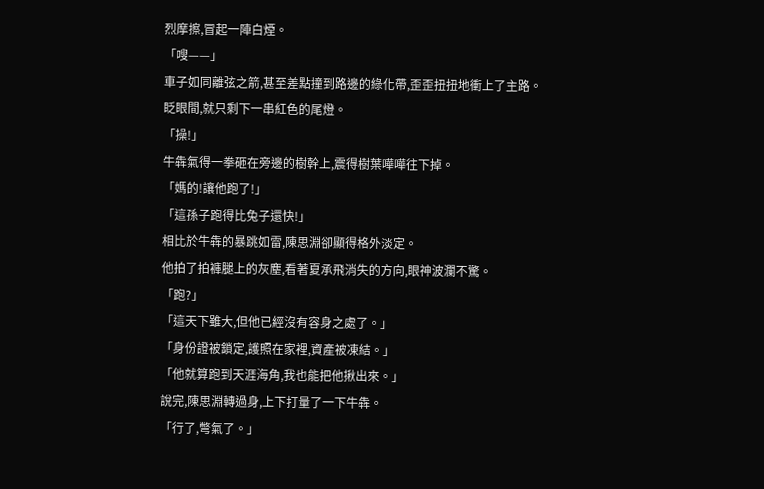烈摩擦,冒起一陣白煙。
「嗖——」
車子如同離弦之箭,甚至差點撞到路邊的綠化帶,歪歪扭扭地衝上了主路。
眨眼間,就只剩下一串紅色的尾燈。
「操!」
牛犇氣得一拳砸在旁邊的樹幹上,震得樹葉嘩嘩往下掉。
「媽的!讓他跑了!」
「這孫子跑得比兔子還快!」
相比於牛犇的暴跳如雷,陳思淵卻顯得格外淡定。
他拍了拍褲腿上的灰塵,看著夏承飛消失的方向,眼神波瀾不驚。
「跑?」
「這天下雖大,但他已經沒有容身之處了。」
「身份證被鎖定,護照在家裡,資產被凍結。」
「他就算跑到天涯海角,我也能把他揪出來。」
說完,陳思淵轉過身,上下打量了一下牛犇。
「行了,彆氣了。」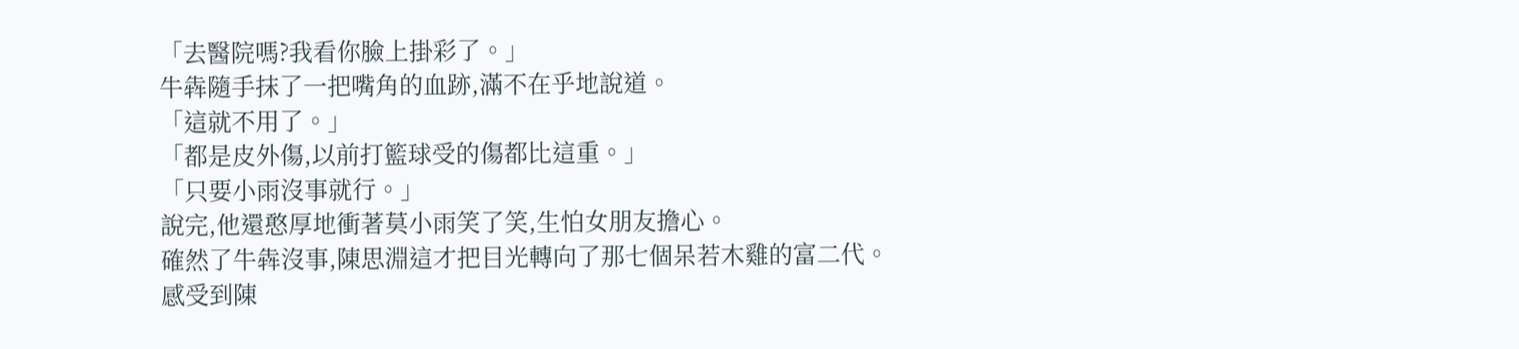「去醫院嗎?我看你臉上掛彩了。」
牛犇隨手抹了一把嘴角的血跡,滿不在乎地說道。
「這就不用了。」
「都是皮外傷,以前打籃球受的傷都比這重。」
「只要小雨沒事就行。」
說完,他還憨厚地衝著莫小雨笑了笑,生怕女朋友擔心。
確然了牛犇沒事,陳思淵這才把目光轉向了那七個呆若木雞的富二代。
感受到陳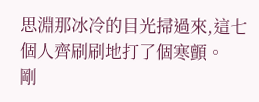思淵那冰冷的目光掃過來,這七個人齊刷刷地打了個寒顫。
剛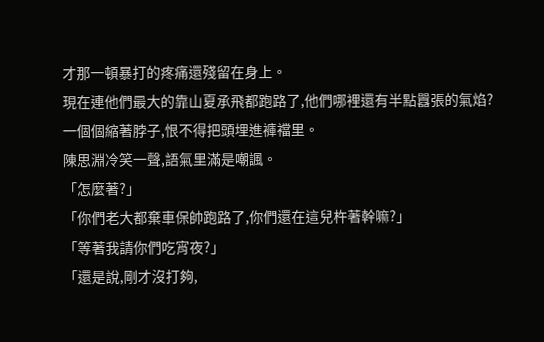才那一頓暴打的疼痛還殘留在身上。
現在連他們最大的靠山夏承飛都跑路了,他們哪裡還有半點囂張的氣焰?
一個個縮著脖子,恨不得把頭埋進褲襠里。
陳思淵冷笑一聲,語氣里滿是嘲諷。
「怎麼著?」
「你們老大都棄車保帥跑路了,你們還在這兒杵著幹嘛?」
「等著我請你們吃宵夜?」
「還是說,剛才沒打夠,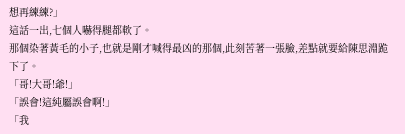想再練練?」
這話一出,七個人嚇得腿都軟了。
那個染著黃毛的小子,也就是剛才喊得最凶的那個,此刻苦著一張臉,差點就要給陳思淵跪下了。
「哥!大哥!爺!」
「誤會!這純屬誤會啊!」
「我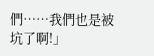們……我們也是被坑了啊!」